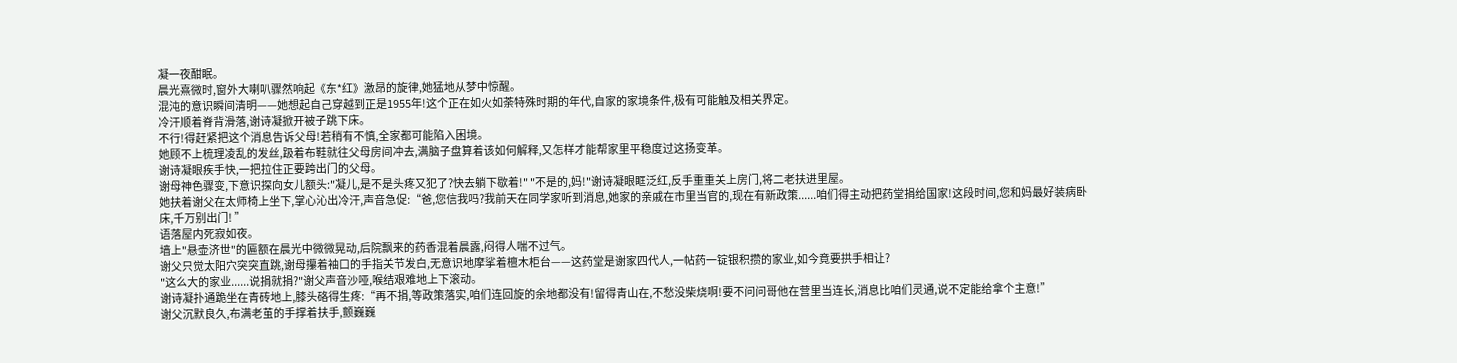凝一夜酣眠。
晨光熹微时,窗外大喇叭骤然响起《东*红》激昂的旋律,她猛地从梦中惊醒。
混沌的意识瞬间清明——她想起自己穿越到正是1955年!这个正在如火如荼特殊时期的年代,自家的家境条件,极有可能触及相关界定。
冷汗顺着脊背滑落,谢诗凝掀开被子跳下床。
不行!得赶紧把这个消息告诉父母!若稍有不慎,全家都可能陷入困境。
她顾不上梳理凌乱的发丝,趿着布鞋就往父母房间冲去,满脑子盘算着该如何解释,又怎样才能帮家里平稳度过这扬变革。
谢诗凝眼疾手快,一把拉住正要跨出门的父母。
谢母神色骤变,下意识探向女儿额头:"凝儿,是不是头疼又犯了?快去躺下歇着!" "不是的,妈!"谢诗凝眼眶泛红,反手重重关上房门,将二老扶进里屋。
她扶着谢父在太师椅上坐下,掌心沁出冷汗,声音急促:“爸,您信我吗?我前天在同学家听到消息,她家的亲戚在市里当官的,现在有新政策......咱们得主动把药堂捐给国家!这段时间,您和妈最好装病卧床,千万别出门! ”
语落屋内死寂如夜。
墙上"悬壶济世"的匾额在晨光中微微晃动,后院飘来的药香混着晨露,闷得人喘不过气。
谢父只觉太阳穴突突直跳,谢母攥着袖口的手指关节发白,无意识地摩挲着檀木柜台——这药堂是谢家四代人,一帖药一锭银积攒的家业,如今竟要拱手相让?
"这么大的家业......说捐就捐?"谢父声音沙哑,喉结艰难地上下滚动。
谢诗凝扑通跪坐在青砖地上,膝头硌得生疼:“再不捐,等政策落实,咱们连回旋的余地都没有!留得青山在,不愁没柴烧啊!要不问问哥他在营里当连长,消息比咱们灵通,说不定能给拿个主意!”
谢父沉默良久,布满老茧的手撑着扶手,颤巍巍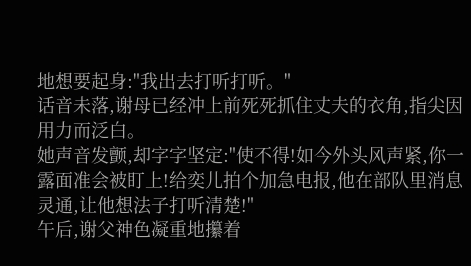地想要起身:"我出去打听打听。"
话音未落,谢母已经冲上前死死抓住丈夫的衣角,指尖因用力而泛白。
她声音发颤,却字字坚定:"使不得!如今外头风声紧,你一露面准会被盯上!给奕儿拍个加急电报,他在部队里消息灵通,让他想法子打听清楚!"
午后,谢父神色凝重地攥着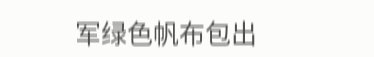军绿色帆布包出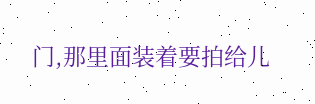门,那里面装着要拍给儿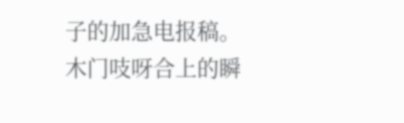子的加急电报稿。
木门吱呀合上的瞬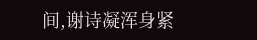间,谢诗凝浑身紧